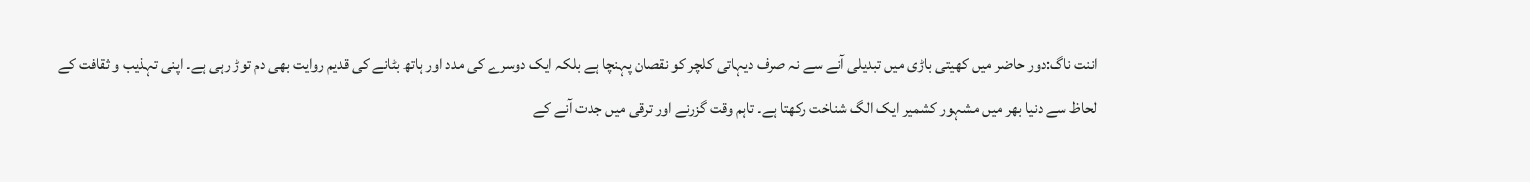اننت ناگ:دور حاضر میں کھیتی باڑی میں تبدیلی آنے سے نہ صرف دیہاتی کلچر کو نقصان پہنچا ہے بلکہ ایک دوسرے کی مدد اور ہاتھ بٹانے کی قدیم روایت بھی دم توڑ رہی ہے۔ اپنی تہذیب و ثقافت کے لحاظ سے دنیا بھر میں مشہور کشمیر ایک الگ شناخت رکھتا ہے۔ تاہم وقت گزرنے اور ترقی میں جدت آنے کے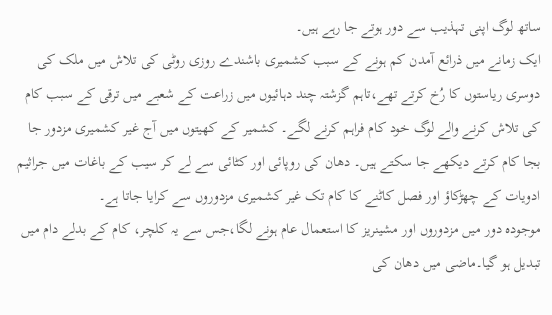ساتھ لوگ اپنی تہذیب سے دور ہوتے جا رہے ہیں۔
ایک زمانے میں ذرائع آمدن کم ہونے کے سبب کشمیری باشندے روزی روٹی کی تلاش میں ملک کی دوسری ریاستوں کا رُخ کرتے تھے،تاہم گزشتہ چند دہائیوں میں زراعت کے شعبے میں ترقی کے سبب کام کی تلاش کرنے والے لوگ خود کام فراہم کرنے لگے۔ کشمیر کے کھیتوں میں آج غیر کشمیری مزدور جا بجا کام کرتے دیکھے جا سکتے ہیں۔ دھان کی روپائی اور کٹائی سے لے کر سیب کے باغات میں جراثیم ادویات کے چھڑکاؤ اور فصل کاٹنے کا کام تک غیر کشمیری مزدوروں سے کرایا جاتا ہے۔
موجودہ دور میں مزدوروں اور مشینریز کا استعمال عام ہونے لگا،جس سے یہ کلچر، کام کے بدلے دام میں تبدیل ہو گیا۔ماضی میں دھان کی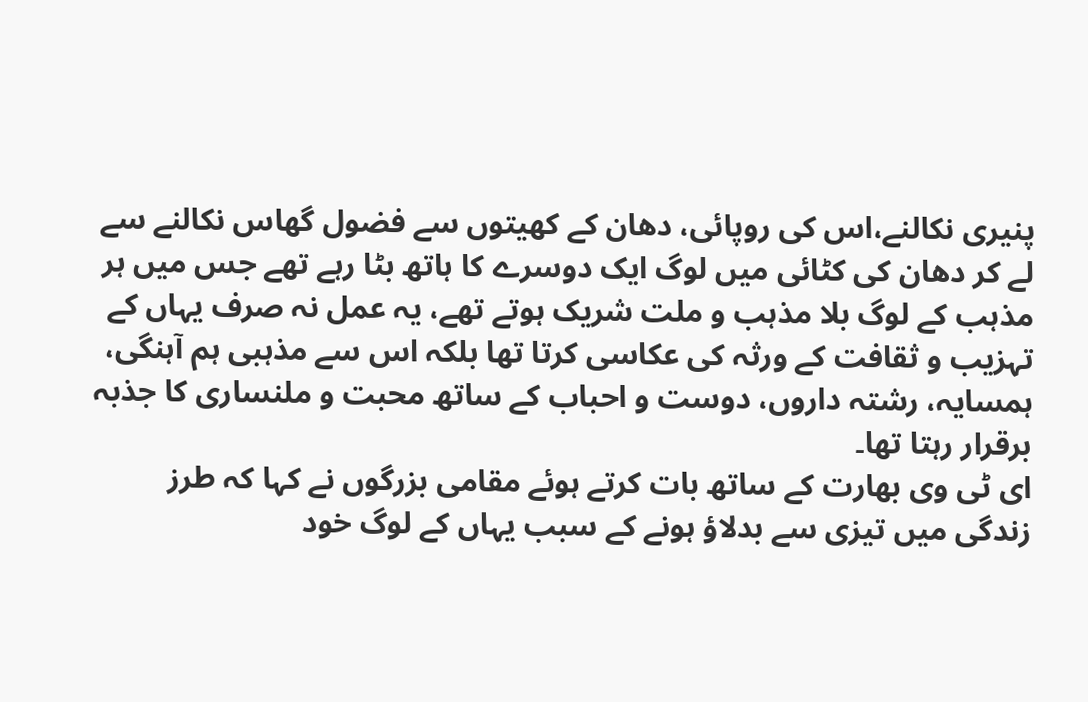پنیری نکالنے،اس کی روپائی، دھان کے کھیتوں سے فضول گھاس نکالنے سے لے کر دھان کی کٹائی میں لوگ ایک دوسرے کا ہاتھ بٹا رہے تھے جس میں ہر مذہب کے لوگ بلا مذہب و ملت شریک ہوتے تھے، یہ عمل نہ صرف یہاں کے تہزیب و ثقافت کے ورثہ کی عکاسی کرتا تھا بلکہ اس سے مذہبی ہم آہنگی، ہمسایہ، رشتہ داروں، دوست و احباب کے ساتھ محبت و ملنساری کا جذبہ برقرار رہتا تھا۔
ای ٹی وی بھارت کے ساتھ بات کرتے ہوئے مقامی بزرگوں نے کہا کہ طرز زندگی میں تیزی سے بدلاؤ ہونے کے سبب یہاں کے لوگ خود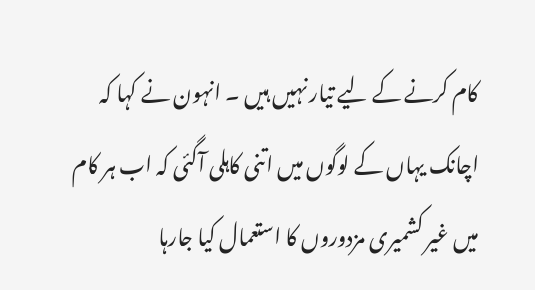کام کرنے کے لیے تیار نہیں ہیں ۔ انہون نے کہا کہ اچانک یہاں کے لوگوں میں اتنی کاہلی آگئی کہ اب ہر کام میں غیر کشمیری مزدوروں کا استعمال کیا جارہا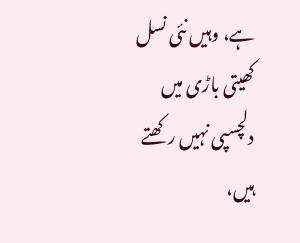ہے، وہیں نئی نسل کھیتی باڑی میں دلچسپی نہیں رکھتے ہیں،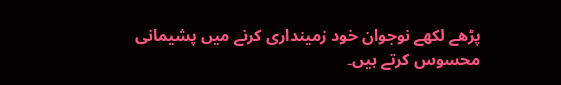پڑھے لکھے نوجوان خود زمینداری کرنے میں پشیمانی محسوس کرتے ہیں۔